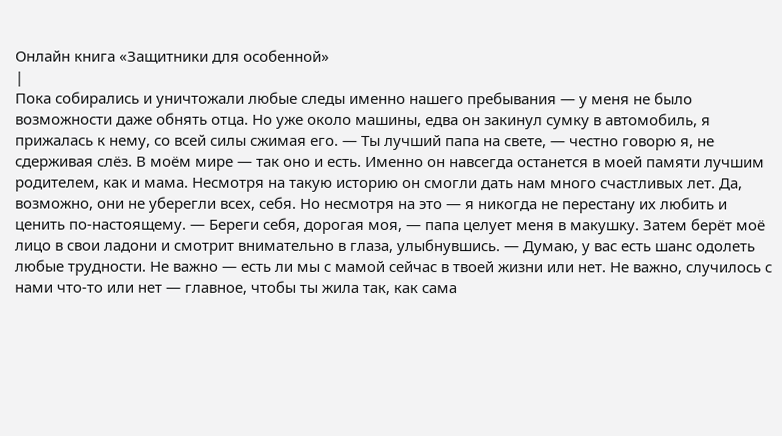Онлайн книга «Защитники для особенной»
|
Пока собирались и уничтожали любые следы именно нашего пребывания — у меня не было возможности даже обнять отца. Но уже около машины, едва он закинул сумку в автомобиль, я прижалась к нему, со всей силы сжимая его. — Ты лучший папа на свете, — честно говорю я, не сдерживая слёз. В моём мире — так оно и есть. Именно он навсегда останется в моей памяти лучшим родителем, как и мама. Несмотря на такую историю он смогли дать нам много счастливых лет. Да, возможно, они не уберегли всех, себя. Но несмотря на это — я никогда не перестану их любить и ценить по-настоящему. — Береги себя, дорогая моя, — папа целует меня в макушку. Затем берёт моё лицо в свои ладони и смотрит внимательно в глаза, улыбнувшись. — Думаю, у вас есть шанс одолеть любые трудности. Не важно — есть ли мы с мамой сейчас в твоей жизни или нет. Не важно, случилось с нами что-то или нет — главное, чтобы ты жила так, как сама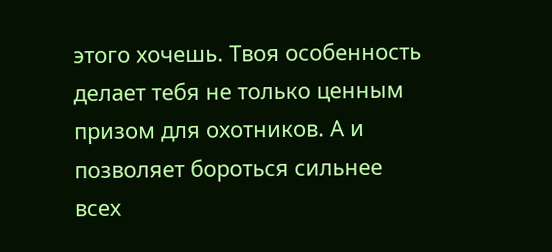этого хочешь. Твоя особенность делает тебя не только ценным призом для охотников. А и позволяет бороться сильнее всех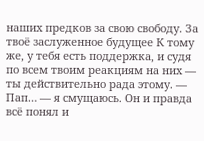наших предков за свою свободу. За твоё заслуженное будущее К тому же, у тебя есть поддержка, и судя по всем твоим реакциям на них — ты действительно рада этому. — Пап… — я смущаюсь. Он и правда всё понял и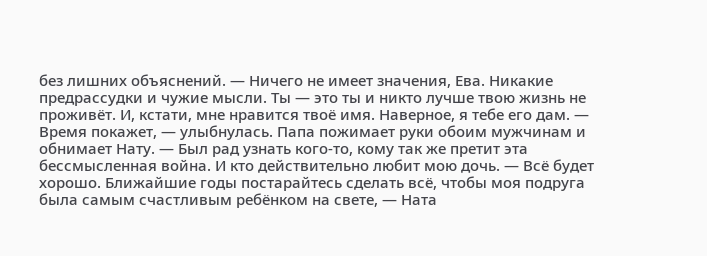без лишних объяснений. — Ничего не имеет значения, Ева. Никакие предрассудки и чужие мысли. Ты — это ты и никто лучше твою жизнь не проживёт. И, кстати, мне нравится твоё имя. Наверное, я тебе его дам. — Время покажет, — улыбнулась. Папа пожимает руки обоим мужчинам и обнимает Нату. — Был рад узнать кого-то, кому так же претит эта бессмысленная война. И кто действительно любит мою дочь. — Всё будет хорошо. Ближайшие годы постарайтесь сделать всё, чтобы моя подруга была самым счастливым ребёнком на свете, — Ната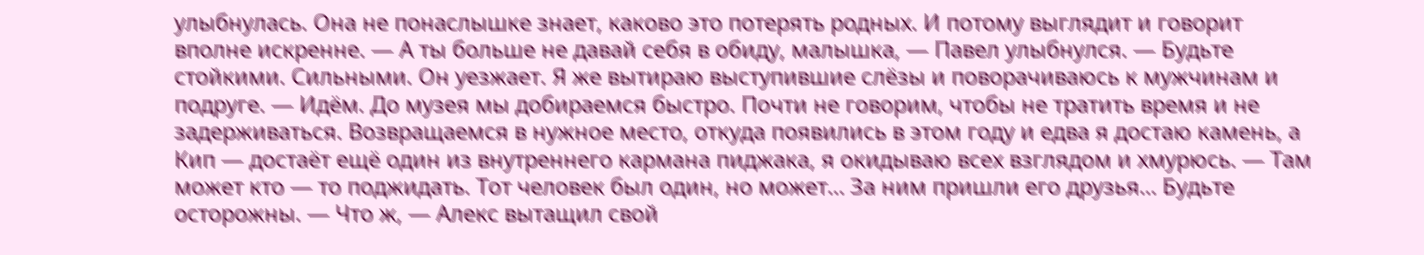улыбнулась. Она не понаслышке знает, каково это потерять родных. И потому выглядит и говорит вполне искренне. — А ты больше не давай себя в обиду, малышка, — Павел улыбнулся. — Будьте стойкими. Сильными. Он уезжает. Я же вытираю выступившие слёзы и поворачиваюсь к мужчинам и подруге. — Идём. До музея мы добираемся быстро. Почти не говорим, чтобы не тратить время и не задерживаться. Возвращаемся в нужное место, откуда появились в этом году и едва я достаю камень, а Кип — достаёт ещё один из внутреннего кармана пиджака, я окидываю всех взглядом и хмурюсь. — Там может кто — то поджидать. Тот человек был один, но может… За ним пришли его друзья… Будьте осторожны. — Что ж, — Алекс вытащил свой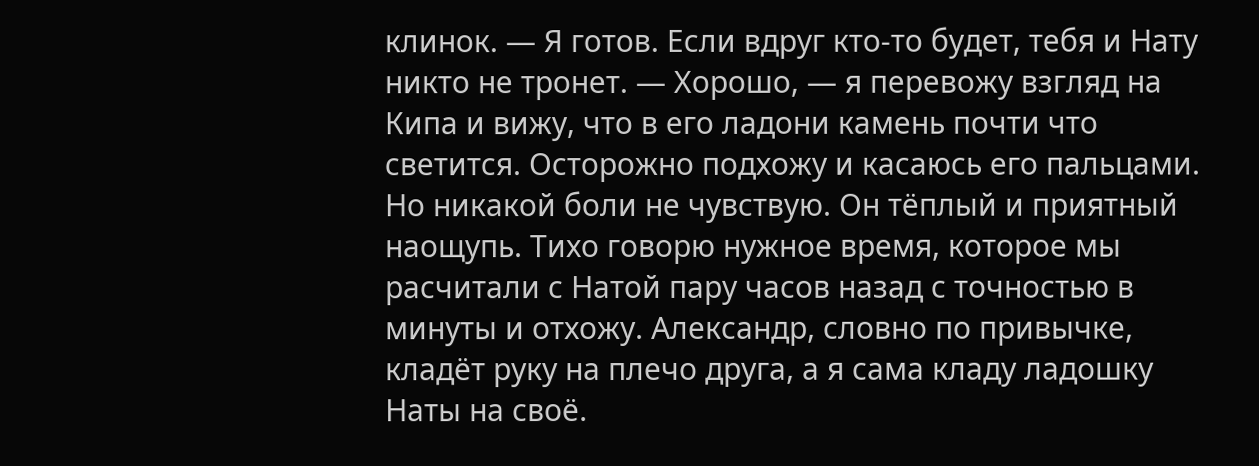клинок. — Я готов. Если вдруг кто-то будет, тебя и Нату никто не тронет. — Хорошо, — я перевожу взгляд на Кипа и вижу, что в его ладони камень почти что светится. Осторожно подхожу и касаюсь его пальцами. Но никакой боли не чувствую. Он тёплый и приятный наощупь. Тихо говорю нужное время, которое мы расчитали с Натой пару часов назад с точностью в минуты и отхожу. Александр, словно по привычке, кладёт руку на плечо друга, а я сама кладу ладошку Наты на своё.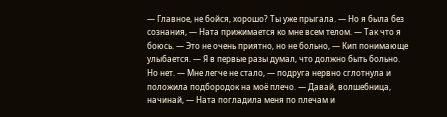— Главное, не бойся, хорошо? Ты уже прыгала. — Но я была без сознания, — Ната прижимается ко мне всем телом. — Так что я боюсь. — Это не очень приятно, но не больно, — Кип понимающе улыбается. — Я в первые разы думал, что должно быть больно. Но нет. — Мне легче не стало, — подруга нервно сглотнула и положила подбородок на моё плечо. — Давай, волшебница, начинай, — Ната погладила меня по плечам и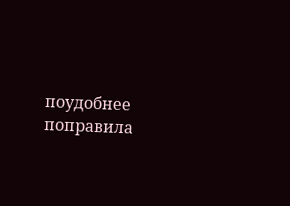поудобнее поправила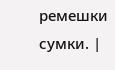ремешки сумки. |